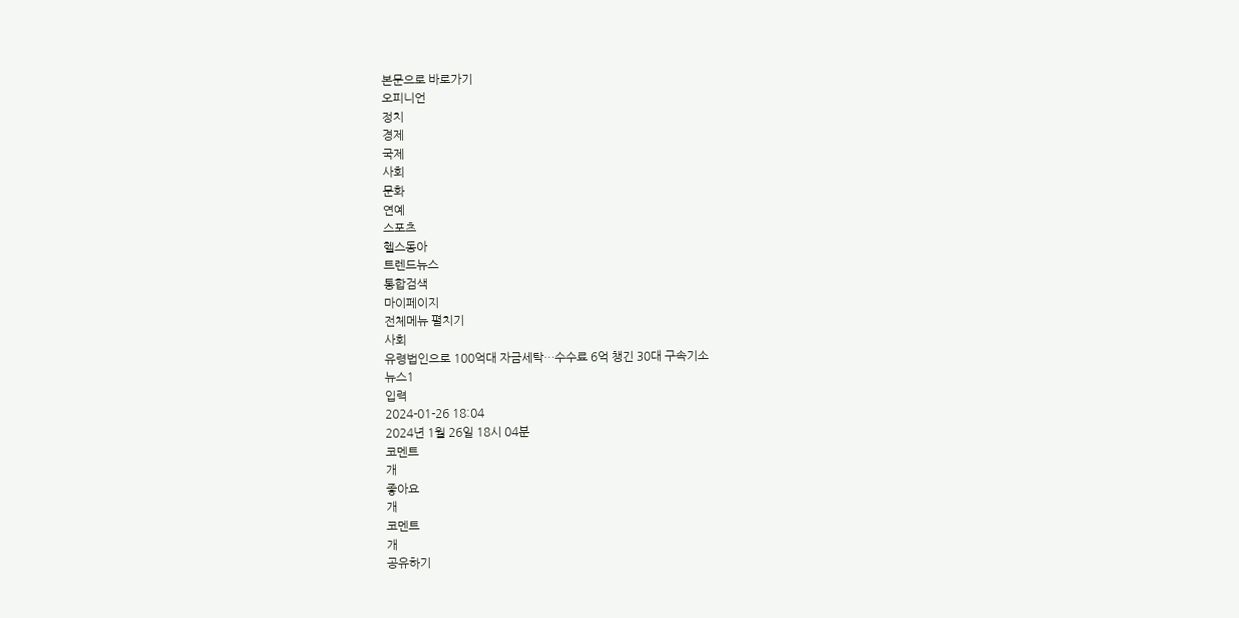본문으로 바로가기
오피니언
정치
경제
국제
사회
문화
연예
스포츠
헬스동아
트렌드뉴스
통합검색
마이페이지
전체메뉴 펼치기
사회
유령법인으로 100억대 자금세탁…수수료 6억 챙긴 30대 구속기소
뉴스1
입력
2024-01-26 18:04
2024년 1월 26일 18시 04분
코멘트
개
좋아요
개
코멘트
개
공유하기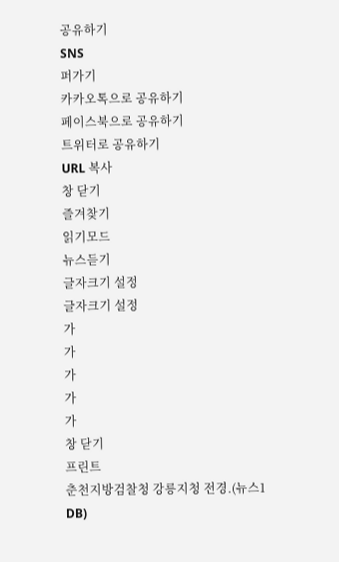공유하기
SNS
퍼가기
카카오톡으로 공유하기
페이스북으로 공유하기
트위터로 공유하기
URL 복사
창 닫기
즐겨찾기
읽기모드
뉴스듣기
글자크기 설정
글자크기 설정
가
가
가
가
가
창 닫기
프린트
춘천지방검찰청 강릉지청 전경.(뉴스1 DB)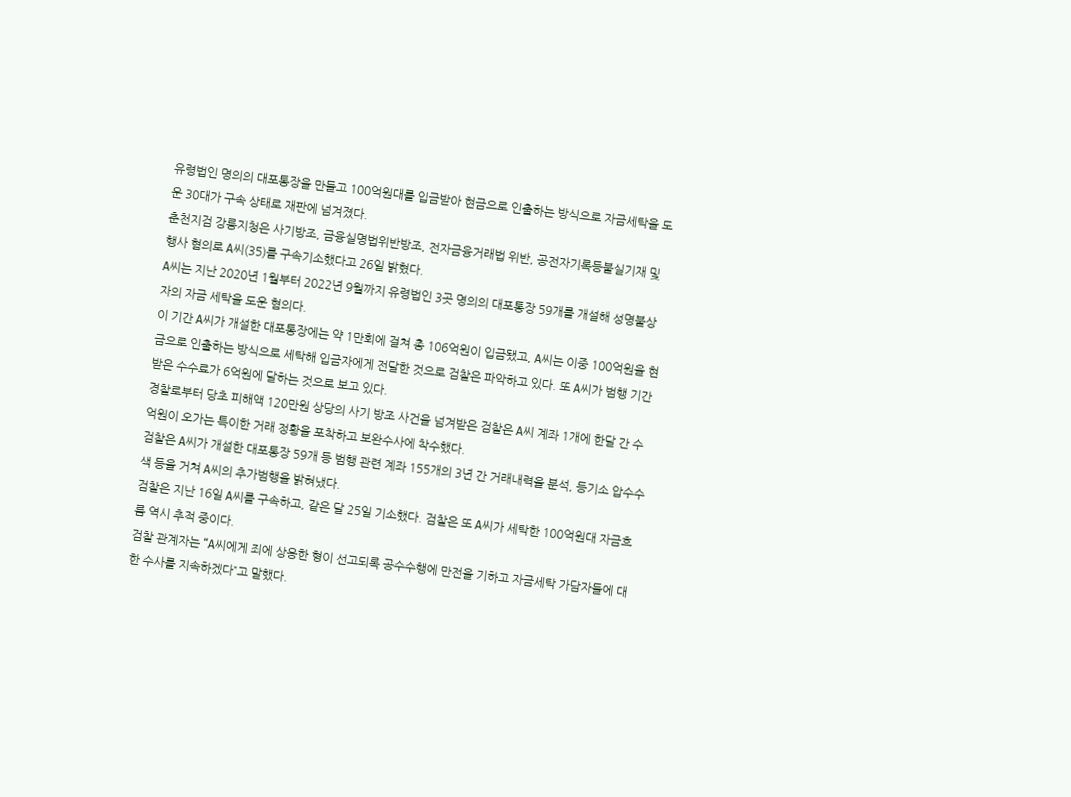유령법인 명의의 대포통장을 만들고 100억원대를 입금받아 현금으로 인출하는 방식으로 자금세탁을 도운 30대가 구속 상태로 재판에 넘겨졌다.
춘천지검 강릉지청은 사기방조, 금융실명법위반방조, 전자금융거래법 위반, 공전자기록등불실기재 및 행사 혐의로 A씨(35)를 구속기소했다고 26일 밝혔다.
A씨는 지난 2020년 1월부터 2022년 9월까지 유령법인 3곳 명의의 대포통장 59개를 개설해 성명불상자의 자금 세탁을 도운 혐의다.
이 기간 A씨가 개설한 대포통장에는 약 1만회에 걸쳐 총 106억원이 입금됐고, A씨는 이중 100억원을 현금으로 인출하는 방식으로 세탁해 입금자에게 전달한 것으로 검찰은 파악하고 있다. 또 A씨가 범행 기간 받은 수수료가 6억원에 달하는 것으로 보고 있다.
경찰로부터 당초 피해액 120만원 상당의 사기 방조 사건을 넘겨받은 검찰은 A씨 계좌 1개에 한달 간 수억원이 오가는 특이한 거래 정황을 포착하고 보완수사에 착수했다.
검찰은 A씨가 개설한 대포통장 59개 등 범행 관련 계좌 155개의 3년 간 거래내력을 분석, 등기소 압수수색 등을 거쳐 A씨의 추가범행을 밝혀냈다.
검찰은 지난 16일 A씨를 구속하고, 같은 달 25일 기소했다. 검찰은 또 A씨가 세탁한 100억원대 자금흐름 역시 추적 중이다.
검찰 관계자는 “A씨에게 죄에 상응한 형이 선고되록 공수수행에 만전을 기하고 자금세탁 가담자들에 대한 수사를 지속하겠다”고 말했다.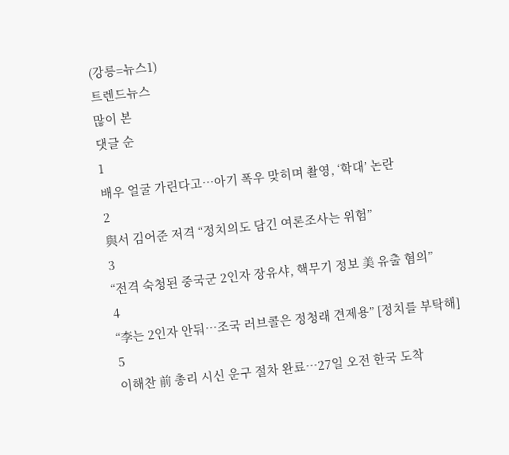(강릉=뉴스1)
트렌드뉴스
많이 본
댓글 순
1
배우 얼굴 가린다고…아기 폭우 맞히며 촬영, ‘학대’ 논란
2
與서 김어준 저격 “정치의도 담긴 여론조사는 위험”
3
“전격 숙청된 중국군 2인자 장유샤, 핵무기 정보 美 유출 혐의”
4
“李는 2인자 안둬…조국 러브콜은 정청래 견제용” [정치를 부탁해]
5
이해찬 前 총리 시신 운구 절차 완료…27일 오전 한국 도착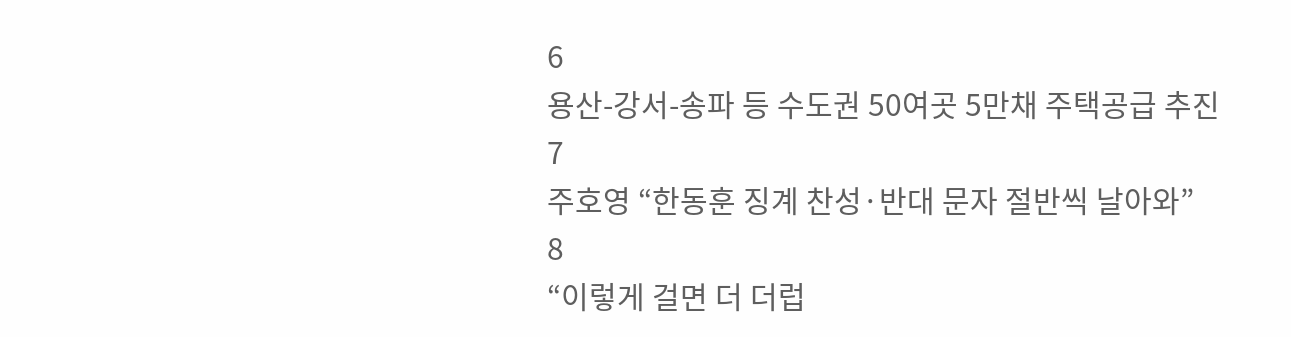6
용산-강서-송파 등 수도권 50여곳 5만채 주택공급 추진
7
주호영 “한동훈 징계 찬성·반대 문자 절반씩 날아와”
8
“이렇게 걸면 더 더럽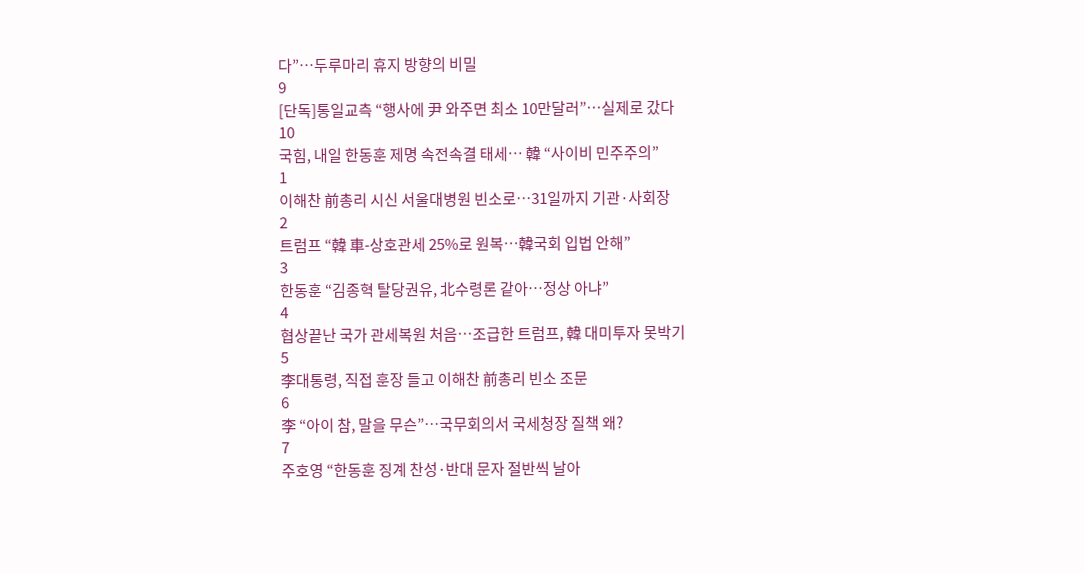다”…두루마리 휴지 방향의 비밀
9
[단독]통일교측 “행사에 尹 와주면 최소 10만달러”…실제로 갔다
10
국힘, 내일 한동훈 제명 속전속결 태세… 韓 “사이비 민주주의”
1
이해찬 前총리 시신 서울대병원 빈소로…31일까지 기관·사회장
2
트럼프 “韓 車-상호관세 25%로 원복…韓국회 입법 안해”
3
한동훈 “김종혁 탈당권유, 北수령론 같아…정상 아냐”
4
협상끝난 국가 관세복원 처음…조급한 트럼프, 韓 대미투자 못박기
5
李대통령, 직접 훈장 들고 이해찬 前총리 빈소 조문
6
李 “아이 참, 말을 무슨”…국무회의서 국세청장 질책 왜?
7
주호영 “한동훈 징계 찬성·반대 문자 절반씩 날아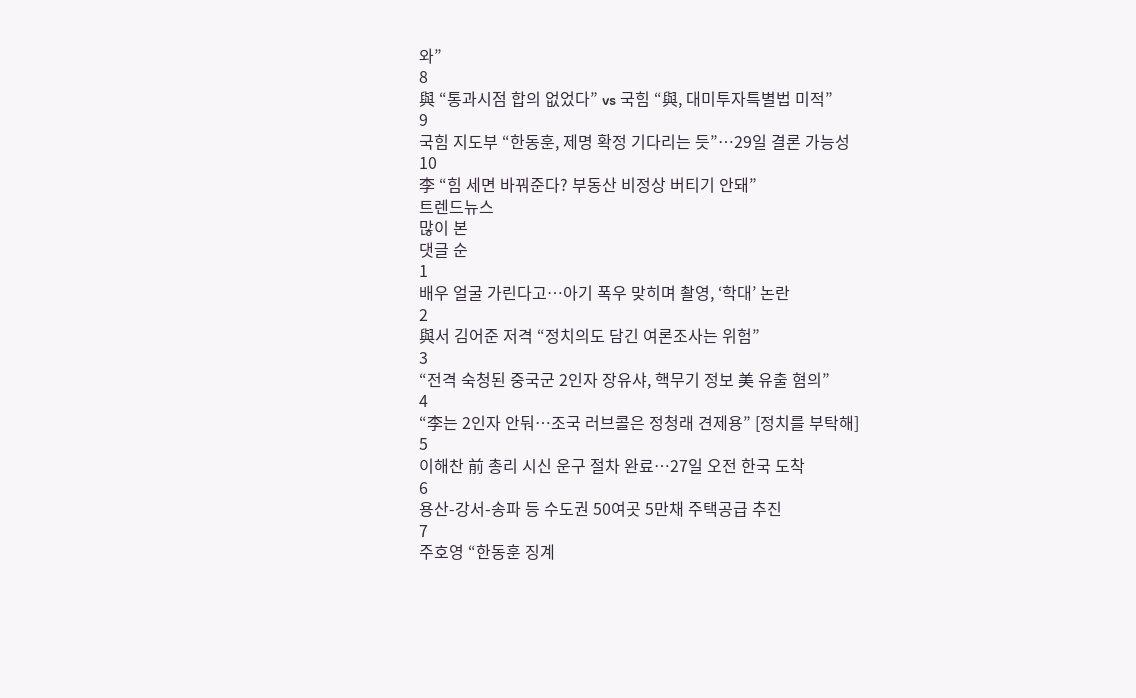와”
8
與 “통과시점 합의 없었다” vs 국힘 “與, 대미투자특별법 미적”
9
국힘 지도부 “한동훈, 제명 확정 기다리는 듯”…29일 결론 가능성
10
李 “힘 세면 바꿔준다? 부동산 비정상 버티기 안돼”
트렌드뉴스
많이 본
댓글 순
1
배우 얼굴 가린다고…아기 폭우 맞히며 촬영, ‘학대’ 논란
2
與서 김어준 저격 “정치의도 담긴 여론조사는 위험”
3
“전격 숙청된 중국군 2인자 장유샤, 핵무기 정보 美 유출 혐의”
4
“李는 2인자 안둬…조국 러브콜은 정청래 견제용” [정치를 부탁해]
5
이해찬 前 총리 시신 운구 절차 완료…27일 오전 한국 도착
6
용산-강서-송파 등 수도권 50여곳 5만채 주택공급 추진
7
주호영 “한동훈 징계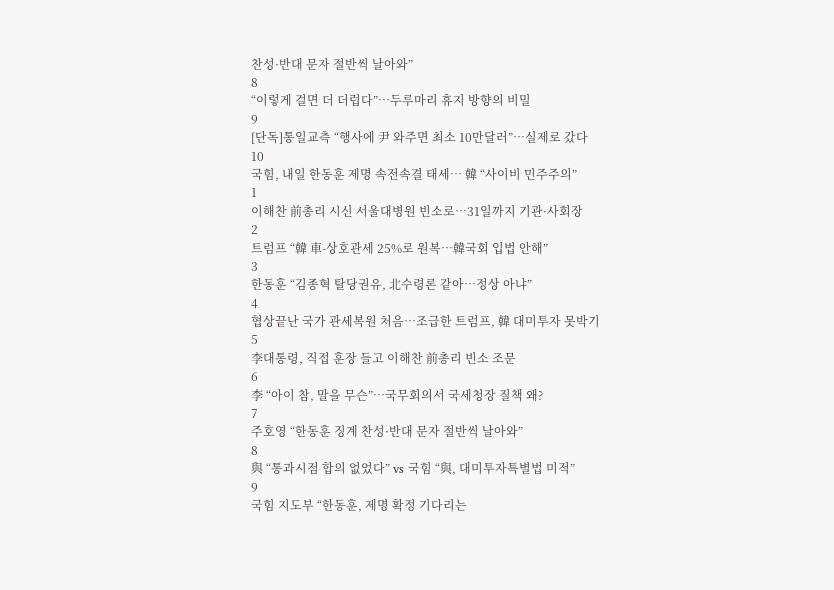찬성·반대 문자 절반씩 날아와”
8
“이렇게 걸면 더 더럽다”…두루마리 휴지 방향의 비밀
9
[단독]통일교측 “행사에 尹 와주면 최소 10만달러”…실제로 갔다
10
국힘, 내일 한동훈 제명 속전속결 태세… 韓 “사이비 민주주의”
1
이해찬 前총리 시신 서울대병원 빈소로…31일까지 기관·사회장
2
트럼프 “韓 車-상호관세 25%로 원복…韓국회 입법 안해”
3
한동훈 “김종혁 탈당권유, 北수령론 같아…정상 아냐”
4
협상끝난 국가 관세복원 처음…조급한 트럼프, 韓 대미투자 못박기
5
李대통령, 직접 훈장 들고 이해찬 前총리 빈소 조문
6
李 “아이 참, 말을 무슨”…국무회의서 국세청장 질책 왜?
7
주호영 “한동훈 징계 찬성·반대 문자 절반씩 날아와”
8
與 “통과시점 합의 없었다” vs 국힘 “與, 대미투자특별법 미적”
9
국힘 지도부 “한동훈, 제명 확정 기다리는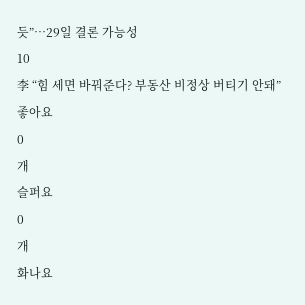듯”…29일 결론 가능성
10
李 “힘 세면 바꿔준다? 부동산 비정상 버티기 안돼”
좋아요
0
개
슬퍼요
0
개
화나요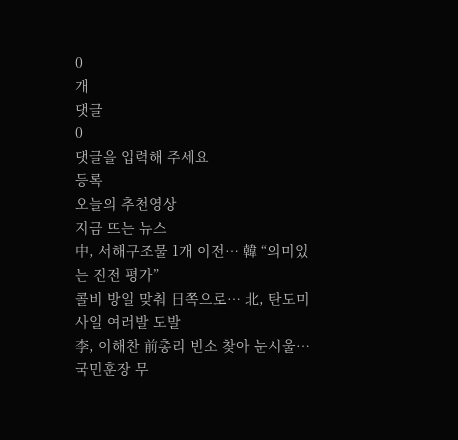0
개
댓글
0
댓글을 입력해 주세요
등록
오늘의 추천영상
지금 뜨는 뉴스
中, 서해구조물 1개 이전… 韓 “의미있는 진전 평가”
콜비 방일 맞춰 日쪽으로… 北, 탄도미사일 여러발 도발
李, 이해찬 前총리 빈소 찾아 눈시울… 국민훈장 무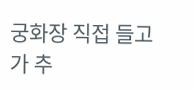궁화장 직접 들고가 추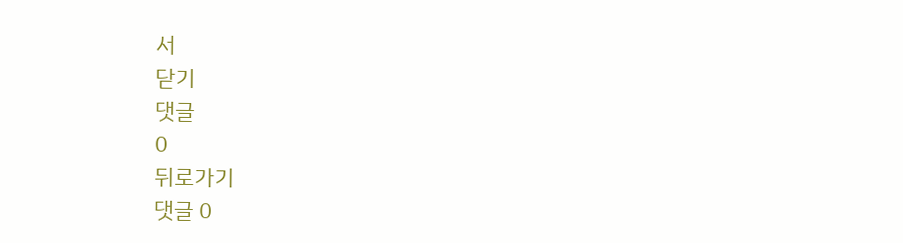서
닫기
댓글
0
뒤로가기
댓글 0